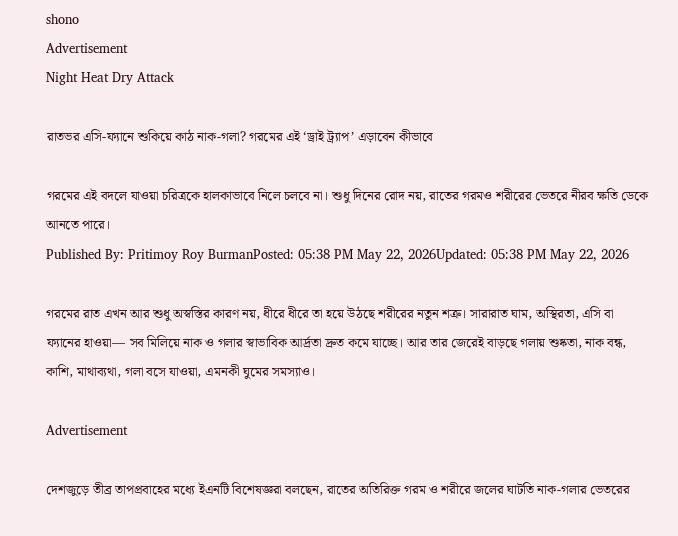shono
Advertisement
Night Heat Dry Attack

রাতভর এসি-ফ্যানে শুকিয়ে কাঠ নাক-গলা? গরমের এই ‘ড্রাই ট্র্যাপ’ এড়াবেন কীভাবে

গরমের এই বদলে যাওয়া চরিত্রকে হালকাভাবে নিলে চলবে না। শুধু দিনের রোদ নয়, রাতের গরমও শরীরের ভেতরে নীরব ক্ষতি ডেকে আনতে পারে।
Published By: Pritimoy Roy BurmanPosted: 05:38 PM May 22, 2026Updated: 05:38 PM May 22, 2026

গরমের রাত এখন আর শুধু অস্বস্তির কারণ নয়, ধীরে ধীরে তা হয়ে উঠছে শরীরের নতুন শত্রু। সারারাত ঘাম, অস্থিরতা, এসি বা ফ্যানের হাওয়া— সব মিলিয়ে নাক ও গলার স্বাভাবিক আর্দ্রতা দ্রুত কমে যাচ্ছে। আর তার জেরেই বাড়ছে গলায় শুষ্কতা, নাক বন্ধ, কাশি, মাথাব্যথা, গলা বসে যাওয়া, এমনকী ঘুমের সমস্যাও।

Advertisement

দেশজুড়ে তীব্র তাপপ্রবাহের মধ্যে ইএনটি বিশেষজ্ঞরা বলছেন, রাতের অতিরিক্ত গরম ও শরীরে জলের ঘাটতি নাক-গলার ভেতরের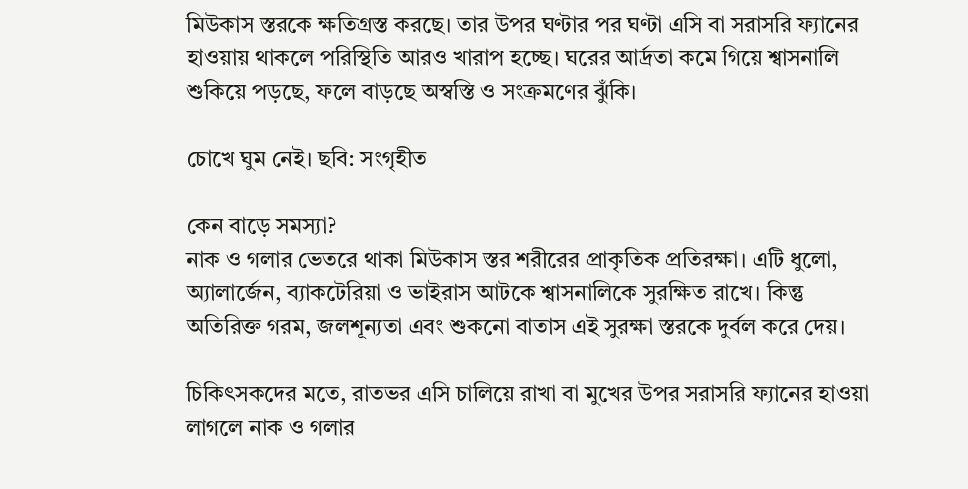মিউকাস স্তরকে ক্ষতিগ্রস্ত করছে। তার উপর ঘণ্টার পর ঘণ্টা এসি বা সরাসরি ফ্যানের হাওয়ায় থাকলে পরিস্থিতি আরও খারাপ হচ্ছে। ঘরের আর্দ্রতা কমে গিয়ে শ্বাসনালি শুকিয়ে পড়ছে, ফলে বাড়ছে অস্বস্তি ও সংক্রমণের ঝুঁকি।

চোখে ঘুম নেই। ছবি: সংগৃহীত

কেন বাড়ে সমস্যা?
নাক ও গলার ভেতরে থাকা মিউকাস স্তর শরীরের প্রাকৃতিক প্রতিরক্ষা। এটি ধুলো, অ্যালার্জেন, ব্যাকটেরিয়া ও ভাইরাস আটকে শ্বাসনালিকে সুরক্ষিত রাখে। কিন্তু অতিরিক্ত গরম, জলশূন্যতা এবং শুকনো বাতাস এই সুরক্ষা স্তরকে দুর্বল করে দেয়।

চিকিৎসকদের মতে, রাতভর এসি চালিয়ে রাখা বা মুখের উপর সরাসরি ফ্যানের হাওয়া লাগলে নাক ও গলার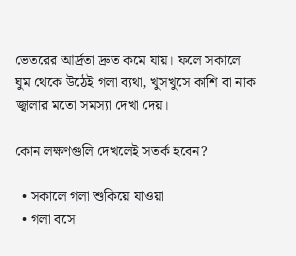ভেতরের আর্দ্রতা দ্রুত কমে যায়। ফলে সকালে ঘুম থেকে উঠেই গলা ব্যথা, খুসখুসে কাশি বা নাক জ্বালার মতো সমস্যা দেখা দেয়।

কোন লক্ষণগুলি দেখলেই সতর্ক হবেন?

  • সকালে গলা শুকিয়ে যাওয়া
  • গলা বসে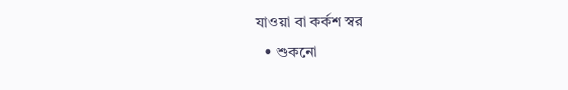যাওয়া বা কর্কশ স্বর
  • শুকনো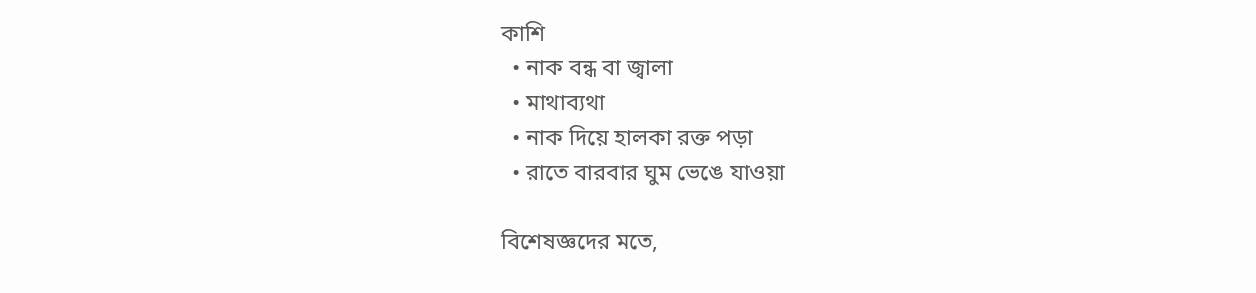কাশি
  • নাক বন্ধ বা জ্বালা
  • মাথাব্যথা
  • নাক দিয়ে হালকা রক্ত পড়া
  • রাতে বারবার ঘুম ভেঙে যাওয়া

বিশেষজ্ঞদের মতে,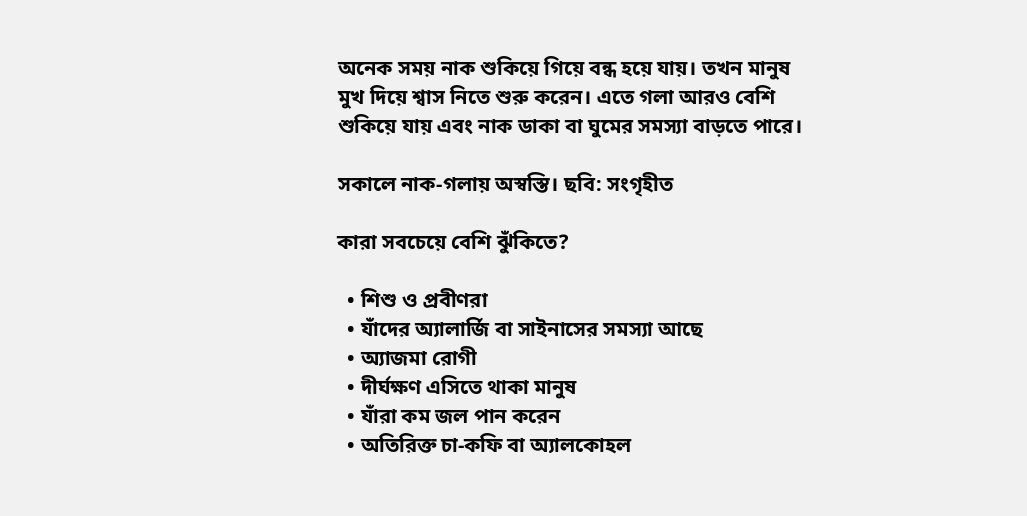অনেক সময় নাক শুকিয়ে গিয়ে বন্ধ হয়ে যায়। তখন মানুষ মুখ দিয়ে শ্বাস নিতে শুরু করেন। এতে গলা আরও বেশি শুকিয়ে যায় এবং নাক ডাকা বা ঘুমের সমস্যা বাড়তে পারে।

সকালে নাক-গলায় অস্বস্তি। ছবি: সংগৃহীত

কারা সবচেয়ে বেশি ঝুঁকিতে?

  • শিশু ও প্রবীণরা
  • যাঁদের অ্যালার্জি বা সাইনাসের সমস্যা আছে
  • অ্যাজমা রোগী
  • দীর্ঘক্ষণ এসিতে থাকা মানুষ
  • যাঁরা কম জল পান করেন
  • অতিরিক্ত চা-কফি বা অ্যালকোহল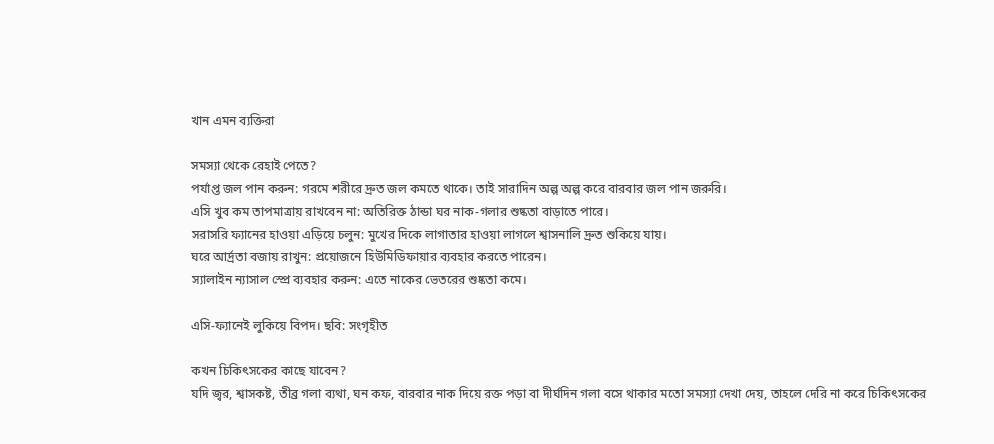খান এমন ব্যক্তিরা

সমস্যা থেকে রেহাই পেতে?
পর্যাপ্ত জল পান করুন: গরমে শরীরে দ্রুত জল কমতে থাকে। তাই সারাদিন অল্প অল্প করে বারবার জল পান জরুরি।
এসি খুব কম তাপমাত্রায় রাখবেন না: অতিরিক্ত ঠান্ডা ঘর নাক-গলার শুষ্কতা বাড়াতে পারে।
সরাসরি ফ্যানের হাওয়া এড়িয়ে চলুন: মুখের দিকে লাগাতার হাওয়া লাগলে শ্বাসনালি দ্রুত শুকিয়ে যায়।
ঘরে আর্দ্রতা বজায় রাখুন: প্রয়োজনে হিউমিডিফায়ার ব্যবহার করতে পারেন।
স্যালাইন ন্যাসাল স্প্রে ব্যবহার করুন: এতে নাকের ভেতরের শুষ্কতা কমে।

এসি-ফ্যানেই লুকিয়ে বিপদ। ছবি: সংগৃহীত

কখন চিকিৎসকের কাছে যাবেন?
যদি জ্বর, শ্বাসকষ্ট, তীব্র গলা ব্যথা, ঘন কফ, বারবার নাক দিয়ে রক্ত পড়া বা দীর্ঘদিন গলা বসে থাকার মতো সমস্যা দেখা দেয়, তাহলে দেরি না করে চিকিৎসকের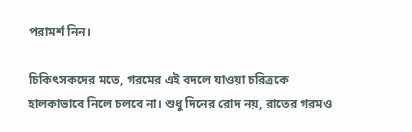পরামর্শ নিন।

চিকিৎসকদের মতে, গরমের এই বদলে যাওয়া চরিত্রকে হালকাভাবে নিলে চলবে না। শুধু দিনের রোদ নয়, রাতের গরমও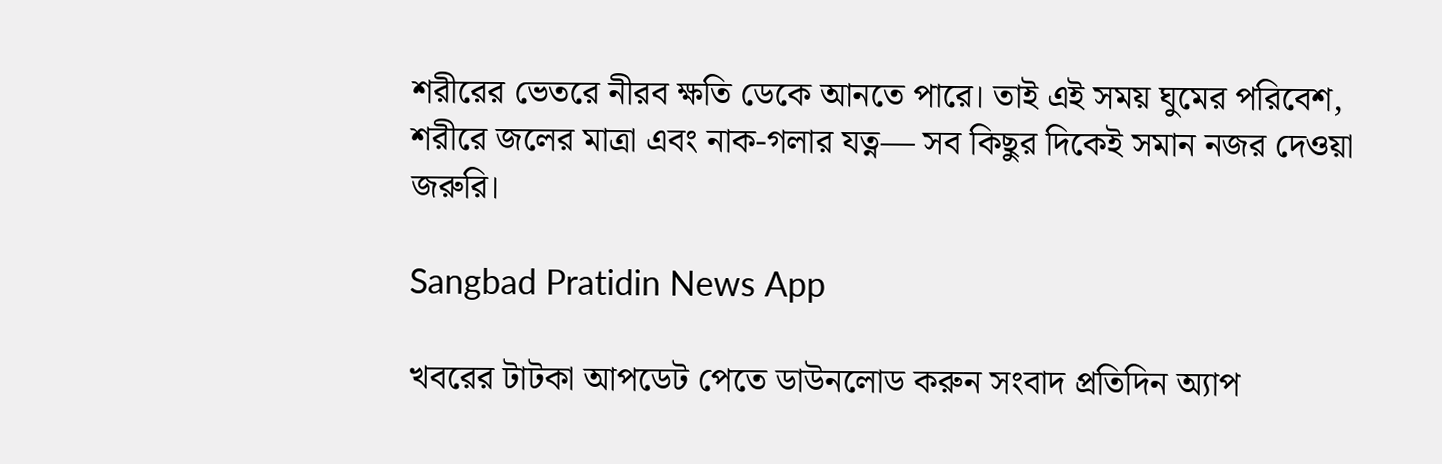শরীরের ভেতরে নীরব ক্ষতি ডেকে আনতে পারে। তাই এই সময় ঘুমের পরিবেশ, শরীরে জলের মাত্রা এবং নাক-গলার যত্ন— সব কিছুর দিকেই সমান নজর দেওয়া জরুরি।

Sangbad Pratidin News App

খবরের টাটকা আপডেট পেতে ডাউনলোড করুন সংবাদ প্রতিদিন অ্যাপ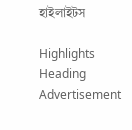হাইলাইটস

Highlights Heading
Advertisement